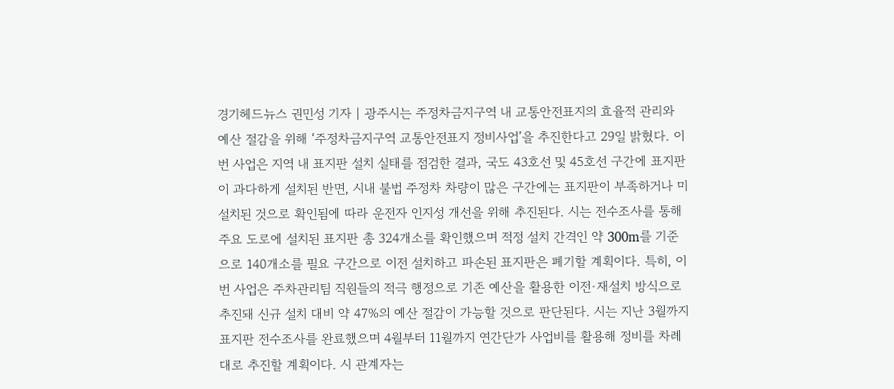경기헤드뉴스 권민성 기자 | 광주시는 주정차금지구역 내 교통안전표지의 효율적 관리와 예산 절감을 위해 ‘주정차금지구역 교통안전표지 정비사업’을 추진한다고 29일 밝혔다. 이번 사업은 지역 내 표지판 설치 실태를 점검한 결과, 국도 43호선 및 45호선 구간에 표지판이 과다하게 설치된 반면, 시내 불법 주정차 차량이 많은 구간에는 표지판이 부족하거나 미설치된 것으로 확인됨에 따라 운전자 인지성 개선을 위해 추진된다. 시는 전수조사를 통해 주요 도로에 설치된 표지판 총 324개소를 확인했으며 적정 설치 간격인 약 300m를 기준으로 140개소를 필요 구간으로 이전 설치하고 파손된 표지판은 폐기할 계획이다. 특히, 이번 사업은 주차관리팀 직원들의 적극 행정으로 기존 예산을 활용한 이전·재설치 방식으로 추진돼 신규 설치 대비 약 47%의 예산 절감이 가능할 것으로 판단된다. 시는 지난 3월까지 표지판 전수조사를 완료했으며 4월부터 11월까지 연간단가 사업비를 활용해 정비를 차례대로 추진할 계획이다. 시 관계자는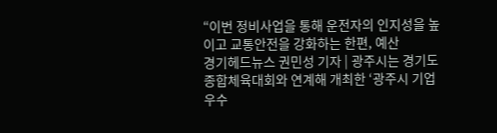“이번 정비사업을 통해 운전자의 인지성을 높이고 교통안전을 강화하는 한편, 예산
경기헤드뉴스 권민성 기자 | 광주시는 경기도종합체육대회와 연계해 개최한 ‘광주시 기업 우수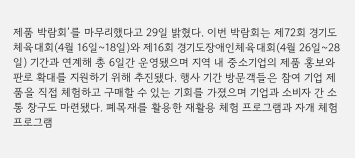제품 박람회’를 마무리했다고 29일 밝혔다. 이번 박람회는 제72회 경기도체육대회(4월 16일~18일)와 제16회 경기도장애인체육대회(4월 26일~28일) 기간과 연계해 총 6일간 운영됐으며 지역 내 중소기업의 제품 홍보와 판로 확대를 지원하기 위해 추진됐다. 행사 기간 방문객들은 참여 기업 제품을 직접 체험하고 구매할 수 있는 기회를 가졌으며 기업과 소비자 간 소통 창구도 마련됐다. 폐목재를 활용한 재활용 체험 프로그램과 자개 체험 프로그램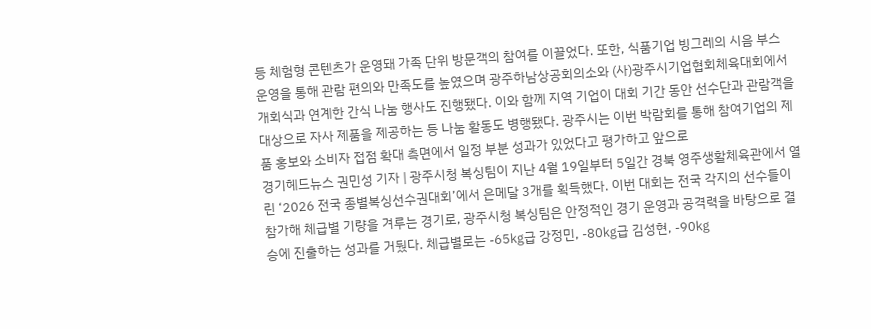등 체험형 콘텐츠가 운영돼 가족 단위 방문객의 참여를 이끌었다. 또한, 식품기업 빙그레의 시음 부스 운영을 통해 관람 편의와 만족도를 높였으며 광주하남상공회의소와 (사)광주시기업협회체육대회에서 개회식과 연계한 간식 나눔 행사도 진행됐다. 이와 함께 지역 기업이 대회 기간 동안 선수단과 관람객을 대상으로 자사 제품을 제공하는 등 나눔 활동도 병행됐다. 광주시는 이번 박람회를 통해 참여기업의 제품 홍보와 소비자 접점 확대 측면에서 일정 부분 성과가 있었다고 평가하고 앞으로
경기헤드뉴스 권민성 기자 | 광주시청 복싱팀이 지난 4월 19일부터 5일간 경북 영주생활체육관에서 열린 ‘2026 전국 종별복싱선수권대회’에서 은메달 3개를 획득했다. 이번 대회는 전국 각지의 선수들이 참가해 체급별 기량을 겨루는 경기로, 광주시청 복싱팀은 안정적인 경기 운영과 공격력을 바탕으로 결승에 진출하는 성과를 거뒀다. 체급별로는 -65㎏급 강정민, -80㎏급 김성현, -90㎏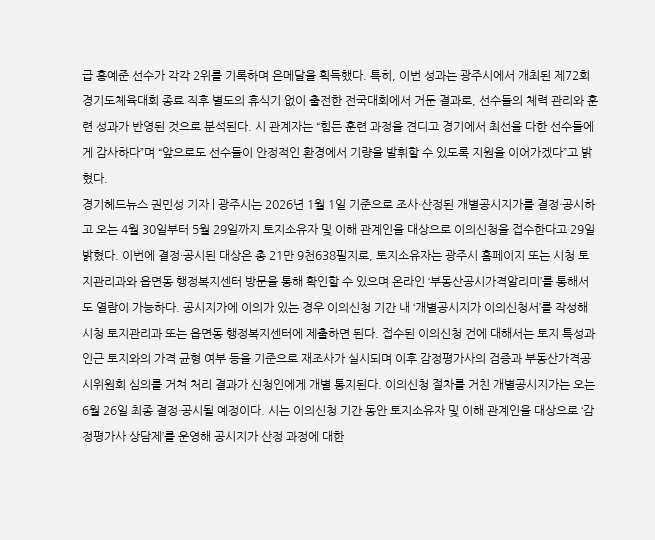급 홍예준 선수가 각각 2위를 기록하며 은메달을 획득했다. 특히, 이번 성과는 광주시에서 개최된 제72회 경기도체육대회 종료 직후 별도의 휴식기 없이 출전한 전국대회에서 거둔 결과로, 선수들의 체력 관리와 훈련 성과가 반영된 것으로 분석된다. 시 관계자는 “힘든 훈련 과정을 견디고 경기에서 최선을 다한 선수들에게 감사하다”며 “앞으로도 선수들이 안정적인 환경에서 기량을 발휘할 수 있도록 지원을 이어가겠다”고 밝혔다.
경기헤드뉴스 권민성 기자 | 광주시는 2026년 1월 1일 기준으로 조사·산정된 개별공시지가를 결정·공시하고 오는 4월 30일부터 5월 29일까지 토지소유자 및 이해 관계인을 대상으로 이의신청을 접수한다고 29일 밝혔다. 이번에 결정·공시된 대상은 총 21만 9천638필지로, 토지소유자는 광주시 홈페이지 또는 시청 토지관리과와 읍면동 행정복지센터 방문을 통해 확인할 수 있으며 온라인 ‘부동산공시가격알리미’를 통해서도 열람이 가능하다. 공시지가에 이의가 있는 경우 이의신청 기간 내 ‘개별공시지가 이의신청서’를 작성해 시청 토지관리과 또는 읍면동 행정복지센터에 제출하면 된다. 접수된 이의신청 건에 대해서는 토지 특성과 인근 토지와의 가격 균형 여부 등을 기준으로 재조사가 실시되며 이후 감정평가사의 검증과 부동산가격공시위원회 심의를 거쳐 처리 결과가 신청인에게 개별 통지된다. 이의신청 절차를 거친 개별공시지가는 오는 6월 26일 최종 결정·공시될 예정이다. 시는 이의신청 기간 동안 토지소유자 및 이해 관계인을 대상으로 ‘감정평가사 상담제’를 운영해 공시지가 산정 과정에 대한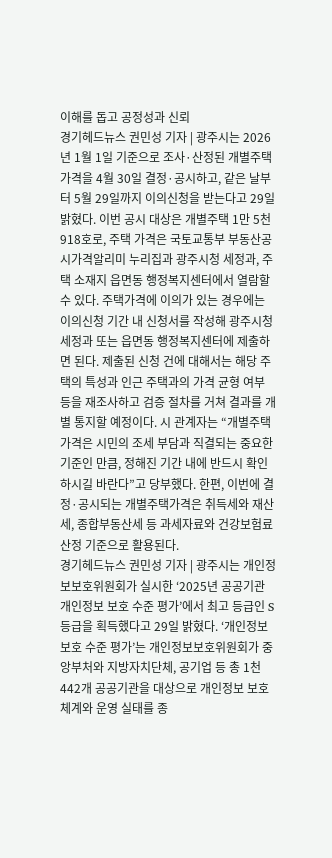이해를 돕고 공정성과 신뢰
경기헤드뉴스 권민성 기자 | 광주시는 2026년 1월 1일 기준으로 조사·산정된 개별주택가격을 4월 30일 결정·공시하고, 같은 날부터 5월 29일까지 이의신청을 받는다고 29일 밝혔다. 이번 공시 대상은 개별주택 1만 5천918호로, 주택 가격은 국토교통부 부동산공시가격알리미 누리집과 광주시청 세정과, 주택 소재지 읍면동 행정복지센터에서 열람할 수 있다. 주택가격에 이의가 있는 경우에는 이의신청 기간 내 신청서를 작성해 광주시청 세정과 또는 읍면동 행정복지센터에 제출하면 된다. 제출된 신청 건에 대해서는 해당 주택의 특성과 인근 주택과의 가격 균형 여부 등을 재조사하고 검증 절차를 거쳐 결과를 개별 통지할 예정이다. 시 관계자는 “개별주택가격은 시민의 조세 부담과 직결되는 중요한 기준인 만큼, 정해진 기간 내에 반드시 확인하시길 바란다”고 당부했다. 한편, 이번에 결정·공시되는 개별주택가격은 취득세와 재산세, 종합부동산세 등 과세자료와 건강보험료 산정 기준으로 활용된다.
경기헤드뉴스 권민성 기자 | 광주시는 개인정보보호위원회가 실시한 ‘2025년 공공기관 개인정보 보호 수준 평가’에서 최고 등급인 S등급을 획득했다고 29일 밝혔다. ‘개인정보 보호 수준 평가’는 개인정보보호위원회가 중앙부처와 지방자치단체, 공기업 등 총 1천442개 공공기관을 대상으로 개인정보 보호 체계와 운영 실태를 종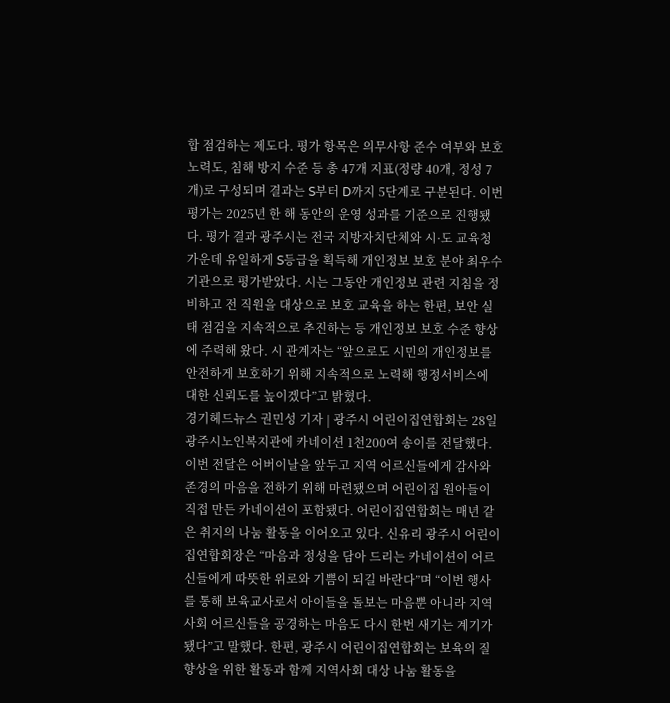합 점검하는 제도다. 평가 항목은 의무사항 준수 여부와 보호 노력도, 침해 방지 수준 등 총 47개 지표(정량 40개, 정성 7개)로 구성되며 결과는 S부터 D까지 5단계로 구분된다. 이번 평가는 2025년 한 해 동안의 운영 성과를 기준으로 진행됐다. 평가 결과 광주시는 전국 지방자치단체와 시·도 교육청 가운데 유일하게 S등급을 획득해 개인정보 보호 분야 최우수 기관으로 평가받았다. 시는 그동안 개인정보 관련 지침을 정비하고 전 직원을 대상으로 보호 교육을 하는 한편, 보안 실태 점검을 지속적으로 추진하는 등 개인정보 보호 수준 향상에 주력해 왔다. 시 관계자는 “앞으로도 시민의 개인정보를 안전하게 보호하기 위해 지속적으로 노력해 행정서비스에 대한 신뢰도를 높이겠다”고 밝혔다.
경기헤드뉴스 권민성 기자 | 광주시 어린이집연합회는 28일 광주시노인복지관에 카네이션 1천200여 송이를 전달했다. 이번 전달은 어버이날을 앞두고 지역 어르신들에게 감사와 존경의 마음을 전하기 위해 마련됐으며 어린이집 원아들이 직접 만든 카네이션이 포함됐다. 어린이집연합회는 매년 같은 취지의 나눔 활동을 이어오고 있다. 신유리 광주시 어린이집연합회장은 “마음과 정성을 담아 드리는 카네이션이 어르신들에게 따뜻한 위로와 기쁨이 되길 바란다”며 “이번 행사를 통해 보육교사로서 아이들을 돌보는 마음뿐 아니라 지역사회 어르신들을 공경하는 마음도 다시 한번 새기는 계기가 됐다”고 말했다. 한편, 광주시 어린이집연합회는 보육의 질 향상을 위한 활동과 함께 지역사회 대상 나눔 활동을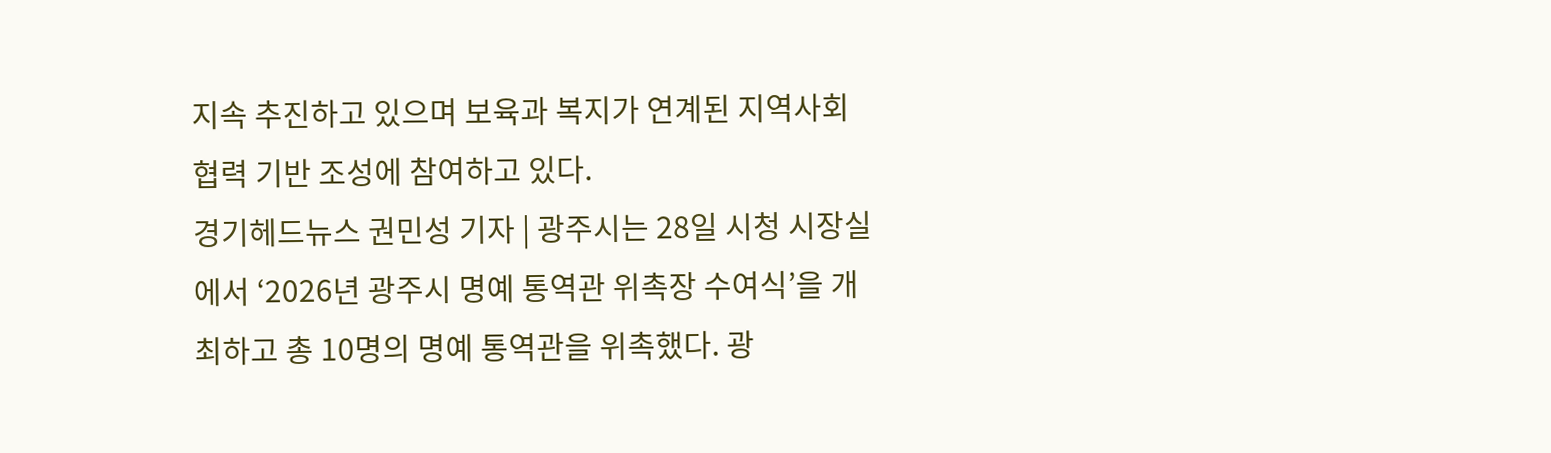지속 추진하고 있으며 보육과 복지가 연계된 지역사회 협력 기반 조성에 참여하고 있다.
경기헤드뉴스 권민성 기자 | 광주시는 28일 시청 시장실에서 ‘2026년 광주시 명예 통역관 위촉장 수여식’을 개최하고 총 10명의 명예 통역관을 위촉했다. 광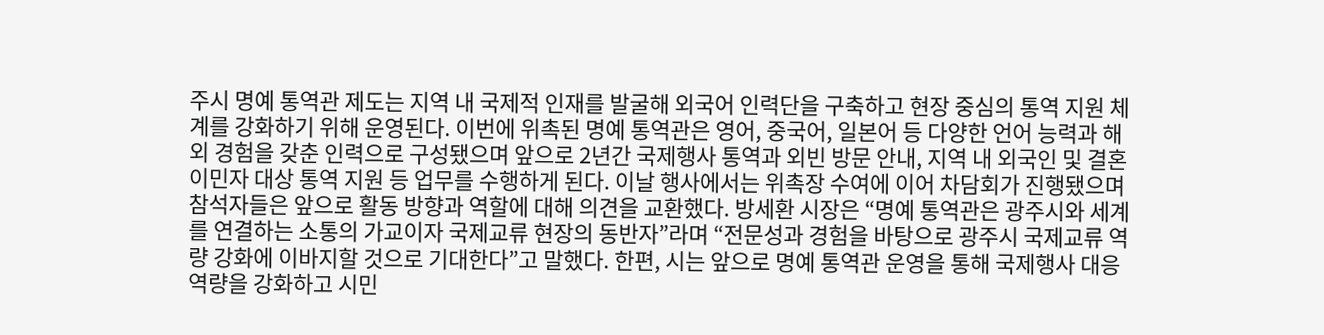주시 명예 통역관 제도는 지역 내 국제적 인재를 발굴해 외국어 인력단을 구축하고 현장 중심의 통역 지원 체계를 강화하기 위해 운영된다. 이번에 위촉된 명예 통역관은 영어, 중국어, 일본어 등 다양한 언어 능력과 해외 경험을 갖춘 인력으로 구성됐으며 앞으로 2년간 국제행사 통역과 외빈 방문 안내, 지역 내 외국인 및 결혼이민자 대상 통역 지원 등 업무를 수행하게 된다. 이날 행사에서는 위촉장 수여에 이어 차담회가 진행됐으며 참석자들은 앞으로 활동 방향과 역할에 대해 의견을 교환했다. 방세환 시장은 “명예 통역관은 광주시와 세계를 연결하는 소통의 가교이자 국제교류 현장의 동반자”라며 “전문성과 경험을 바탕으로 광주시 국제교류 역량 강화에 이바지할 것으로 기대한다”고 말했다. 한편, 시는 앞으로 명예 통역관 운영을 통해 국제행사 대응 역량을 강화하고 시민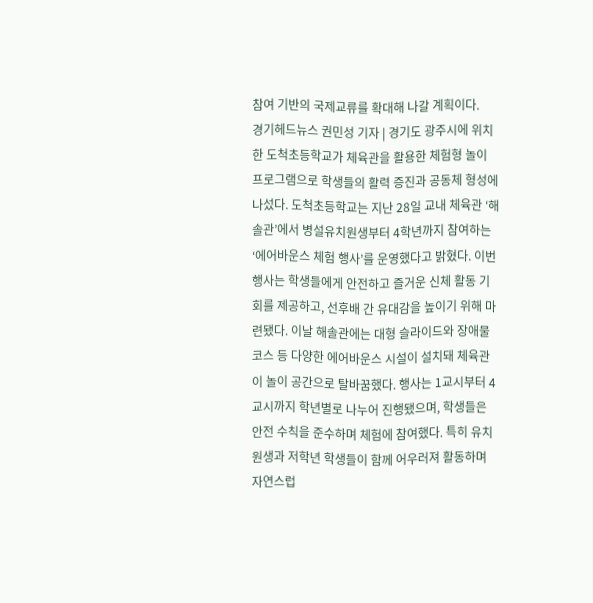참여 기반의 국제교류를 확대해 나갈 계획이다.
경기헤드뉴스 권민성 기자 | 경기도 광주시에 위치한 도척초등학교가 체육관을 활용한 체험형 놀이 프로그램으로 학생들의 활력 증진과 공동체 형성에 나섰다. 도척초등학교는 지난 28일 교내 체육관 ‘해솔관’에서 병설유치원생부터 4학년까지 참여하는 ‘에어바운스 체험 행사’를 운영했다고 밝혔다. 이번 행사는 학생들에게 안전하고 즐거운 신체 활동 기회를 제공하고, 선후배 간 유대감을 높이기 위해 마련됐다. 이날 해솔관에는 대형 슬라이드와 장애물 코스 등 다양한 에어바운스 시설이 설치돼 체육관이 놀이 공간으로 탈바꿈했다. 행사는 1교시부터 4교시까지 학년별로 나누어 진행됐으며, 학생들은 안전 수칙을 준수하며 체험에 참여했다. 특히 유치원생과 저학년 학생들이 함께 어우러져 활동하며 자연스럽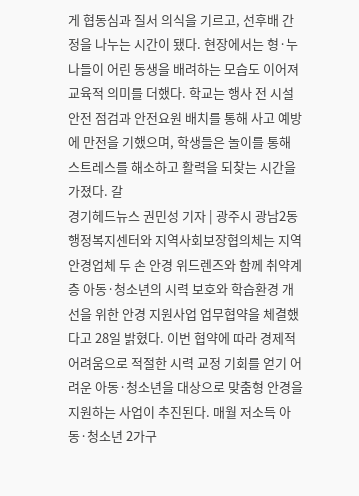게 협동심과 질서 의식을 기르고, 선후배 간 정을 나누는 시간이 됐다. 현장에서는 형·누나들이 어린 동생을 배려하는 모습도 이어져 교육적 의미를 더했다. 학교는 행사 전 시설 안전 점검과 안전요원 배치를 통해 사고 예방에 만전을 기했으며, 학생들은 놀이를 통해 스트레스를 해소하고 활력을 되찾는 시간을 가졌다. 갈
경기헤드뉴스 권민성 기자 | 광주시 광남2동 행정복지센터와 지역사회보장협의체는 지역 안경업체 두 손 안경 위드렌즈와 함께 취약계층 아동·청소년의 시력 보호와 학습환경 개선을 위한 안경 지원사업 업무협약을 체결했다고 28일 밝혔다. 이번 협약에 따라 경제적 어려움으로 적절한 시력 교정 기회를 얻기 어려운 아동·청소년을 대상으로 맞춤형 안경을 지원하는 사업이 추진된다. 매월 저소득 아동·청소년 2가구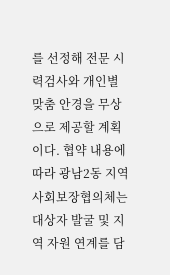를 선정해 전문 시력검사와 개인별 맞춤 안경을 무상으로 제공할 계획이다. 협약 내용에 따라 광남2동 지역사회보장협의체는 대상자 발굴 및 지역 자원 연계를 담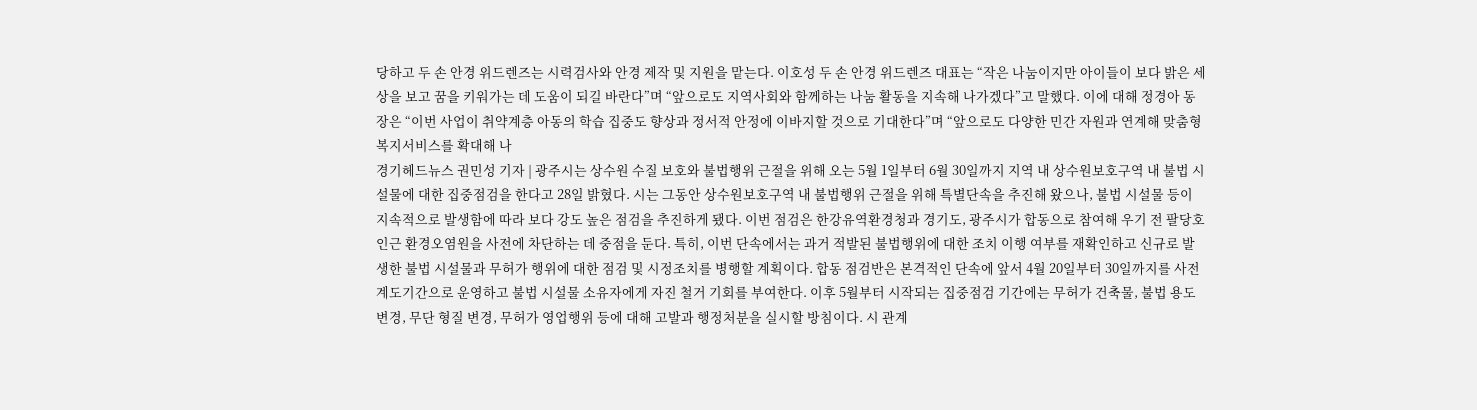당하고 두 손 안경 위드렌즈는 시력검사와 안경 제작 및 지원을 맡는다. 이호성 두 손 안경 위드렌즈 대표는 “작은 나눔이지만 아이들이 보다 밝은 세상을 보고 꿈을 키워가는 데 도움이 되길 바란다”며 “앞으로도 지역사회와 함께하는 나눔 활동을 지속해 나가겠다”고 말했다. 이에 대해 정경아 동장은 “이번 사업이 취약계층 아동의 학습 집중도 향상과 정서적 안정에 이바지할 것으로 기대한다”며 “앞으로도 다양한 민간 자원과 연계해 맞춤형 복지서비스를 확대해 나
경기헤드뉴스 권민성 기자 | 광주시는 상수원 수질 보호와 불법행위 근절을 위해 오는 5월 1일부터 6월 30일까지 지역 내 상수원보호구역 내 불법 시설물에 대한 집중점검을 한다고 28일 밝혔다. 시는 그동안 상수원보호구역 내 불법행위 근절을 위해 특별단속을 추진해 왔으나, 불법 시설물 등이 지속적으로 발생함에 따라 보다 강도 높은 점검을 추진하게 됐다. 이번 점검은 한강유역환경청과 경기도, 광주시가 합동으로 참여해 우기 전 팔당호 인근 환경오염원을 사전에 차단하는 데 중점을 둔다. 특히, 이번 단속에서는 과거 적발된 불법행위에 대한 조치 이행 여부를 재확인하고 신규로 발생한 불법 시설물과 무허가 행위에 대한 점검 및 시정조치를 병행할 계획이다. 합동 점검반은 본격적인 단속에 앞서 4월 20일부터 30일까지를 사전 계도기간으로 운영하고 불법 시설물 소유자에게 자진 철거 기회를 부여한다. 이후 5월부터 시작되는 집중점검 기간에는 무허가 건축물, 불법 용도 변경, 무단 형질 변경, 무허가 영업행위 등에 대해 고발과 행정처분을 실시할 방침이다. 시 관계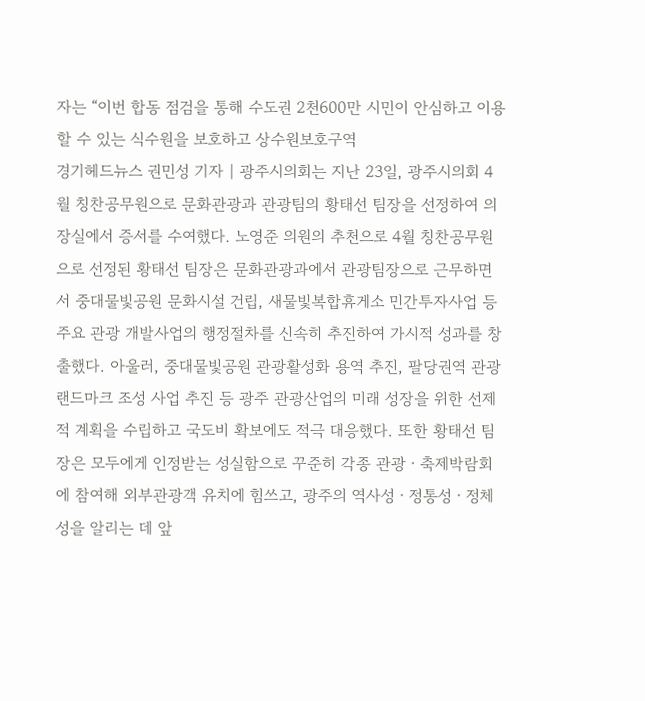자는 “이번 합동 점검을 통해 수도권 2천600만 시민이 안심하고 이용할 수 있는 식수원을 보호하고 상수원보호구역
경기헤드뉴스 권민성 기자 | 광주시의회는 지난 23일, 광주시의회 4월 칭찬공무원으로 문화관광과 관광팀의 황태선 팀장을 선정하여 의장실에서 증서를 수여했다. 노영준 의원의 추천으로 4월 칭찬공무원으로 선정된 황태선 팀장은 문화관광과에서 관광팀장으로 근무하면서 중대물빛공원 문화시설 건립, 새물빛복합휴게소 민간투자사업 등 주요 관광 개발사업의 행정절차를 신속히 추진하여 가시적 성과를 창출했다. 아울러, 중대물빛공원 관광활성화 용역 추진, 팔당권역 관광랜드마크 조성 사업 추진 등 광주 관광산업의 미래 성장을 위한 선제적 계획을 수립하고 국도비 확보에도 적극 대응했다. 또한 황태선 팀장은 모두에게 인정받는 성실함으로 꾸준히 각종 관광ㆍ축제박람회에 참여해 외부관광객 유치에 힘쓰고, 광주의 역사성ㆍ정통성ㆍ정체성을 알리는 데 앞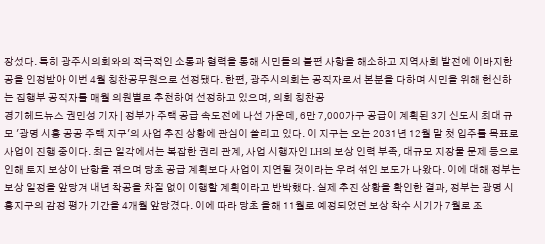장섰다. 특히 광주시의회와의 적극적인 소통과 협력을 통해 시민들의 불편 사항을 해소하고 지역사회 발전에 이바지한 공을 인정받아 이번 4월 칭찬공무원으로 선정됐다. 한편, 광주시의회는 공직자로서 본분을 다하며 시민을 위해 헌신하는 집행부 공직자를 매월 의원별로 추천하여 선정하고 있으며, 의회 칭찬공
경기헤드뉴스 권민성 기자 | 정부가 주택 공급 속도전에 나선 가운데, 6만 7,000가구 공급이 계획된 3기 신도시 최대 규모 '광명 시흥 공공 주택 지구'의 사업 추진 상황에 관심이 쏠리고 있다. 이 지구는 오는 2031년 12월 말 첫 입주를 목표로 사업이 진행 중이다. 최근 일각에서는 복잡한 권리 관계, 사업 시행자인 LH의 보상 인력 부족, 대규모 지장물 문제 등으로 인해 토지 보상이 난항을 겪으며 당초 공급 계획보다 사업이 지연될 것이라는 우려 섞인 보도가 나왔다. 이에 대해 정부는 보상 일정을 앞당겨 내년 착공을 차질 없이 이행할 계획이라고 반박했다. 실제 추진 상황을 확인한 결과, 정부는 광명 시흥지구의 감정 평가 기간을 4개월 앞당겼다. 이에 따라 당초 올해 11월로 예정되었던 보상 착수 시기가 7월로 조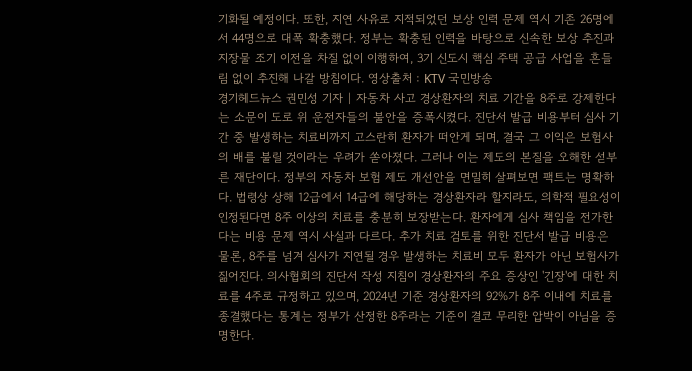기화될 예정이다. 또한, 지연 사유로 지적되었던 보상 인력 문제 역시 기존 26명에서 44명으로 대폭 확충했다. 정부는 확충된 인력을 바탕으로 신속한 보상 추진과 지장물 조기 이전을 차질 없이 이행하여, 3기 신도시 핵심 주택 공급 사업을 흔들림 없이 추진해 나갈 방침이다. 영상출처 : KTV 국민방송
경기헤드뉴스 권민성 기자 | 자동차 사고 경상환자의 치료 기간을 8주로 강제한다는 소문이 도로 위 운전자들의 불안을 증폭시켰다. 진단서 발급 비용부터 심사 기간 중 발생하는 치료비까지 고스란히 환자가 떠안게 되며, 결국 그 이익은 보험사의 배를 불릴 것이라는 우려가 쏟아졌다. 그러나 이는 제도의 본질을 오해한 섣부른 재단이다. 정부의 자동차 보험 제도 개선안을 면밀히 살펴보면 팩트는 명확하다. 법령상 상해 12급에서 14급에 해당하는 경상환자라 할지라도, 의학적 필요성이 인정된다면 8주 이상의 치료를 충분히 보장받는다. 환자에게 심사 책임을 전가한다는 비용 문제 역시 사실과 다르다. 추가 치료 검토를 위한 진단서 발급 비용은 물론, 8주를 넘겨 심사가 지연될 경우 발생하는 치료비 모두 환자가 아닌 보험사가 짊어진다. 의사협회의 진단서 작성 지침이 경상환자의 주요 증상인 '긴장'에 대한 치료를 4주로 규정하고 있으며, 2024년 기준 경상환자의 92%가 8주 이내에 치료를 종결했다는 통계는 정부가 산정한 8주라는 기준이 결코 무리한 압박이 아님을 증명한다.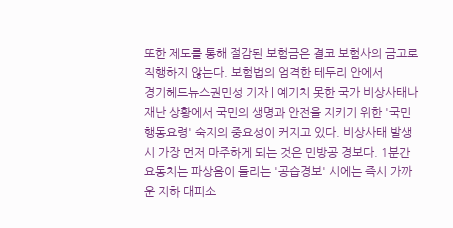또한 제도를 통해 절감된 보험금은 결코 보험사의 금고로 직행하지 않는다. 보험법의 엄격한 테두리 안에서
경기헤드뉴스권민성 기자 | 예기치 못한 국가 비상사태나 재난 상황에서 국민의 생명과 안전을 지키기 위한 '국민행동요령' 숙지의 중요성이 커지고 있다. 비상사태 발생 시 가장 먼저 마주하게 되는 것은 민방공 경보다. 1분간 요동치는 파상음이 들리는 '공습경보' 시에는 즉시 가까운 지하 대피소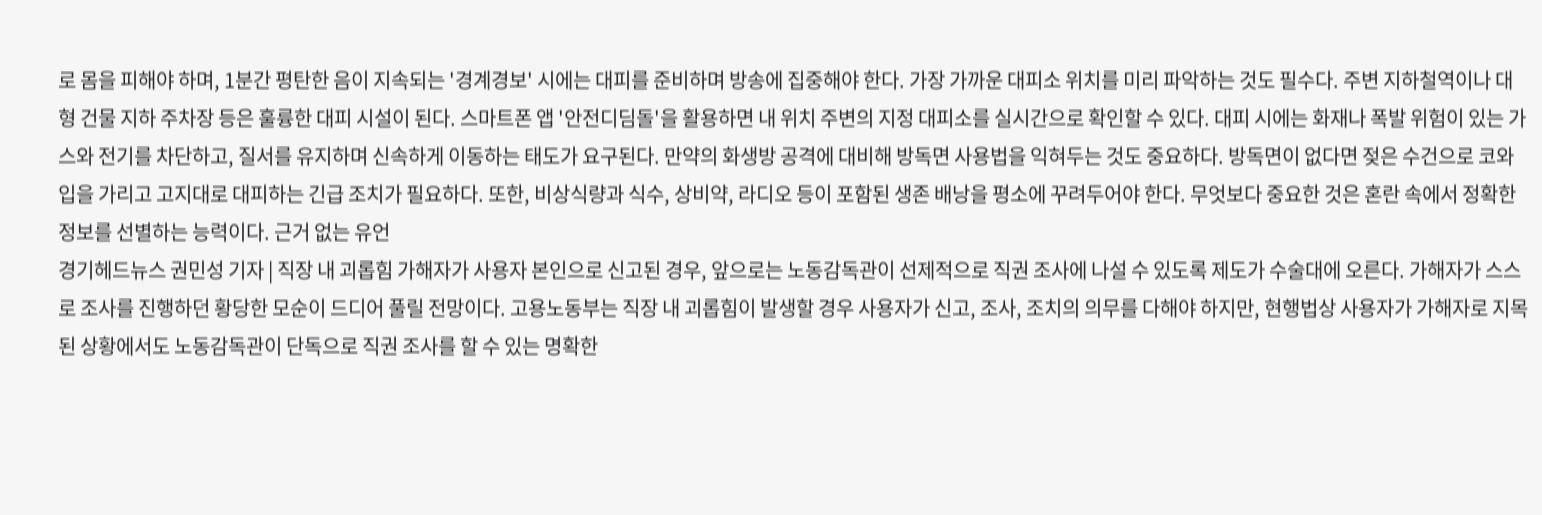로 몸을 피해야 하며, 1분간 평탄한 음이 지속되는 '경계경보' 시에는 대피를 준비하며 방송에 집중해야 한다. 가장 가까운 대피소 위치를 미리 파악하는 것도 필수다. 주변 지하철역이나 대형 건물 지하 주차장 등은 훌륭한 대피 시설이 된다. 스마트폰 앱 '안전디딤돌'을 활용하면 내 위치 주변의 지정 대피소를 실시간으로 확인할 수 있다. 대피 시에는 화재나 폭발 위험이 있는 가스와 전기를 차단하고, 질서를 유지하며 신속하게 이동하는 태도가 요구된다. 만약의 화생방 공격에 대비해 방독면 사용법을 익혀두는 것도 중요하다. 방독면이 없다면 젖은 수건으로 코와 입을 가리고 고지대로 대피하는 긴급 조치가 필요하다. 또한, 비상식량과 식수, 상비약, 라디오 등이 포함된 생존 배낭을 평소에 꾸려두어야 한다. 무엇보다 중요한 것은 혼란 속에서 정확한 정보를 선별하는 능력이다. 근거 없는 유언
경기헤드뉴스 권민성 기자 | 직장 내 괴롭힘 가해자가 사용자 본인으로 신고된 경우, 앞으로는 노동감독관이 선제적으로 직권 조사에 나설 수 있도록 제도가 수술대에 오른다. 가해자가 스스로 조사를 진행하던 황당한 모순이 드디어 풀릴 전망이다. 고용노동부는 직장 내 괴롭힘이 발생할 경우 사용자가 신고, 조사, 조치의 의무를 다해야 하지만, 현행법상 사용자가 가해자로 지목된 상황에서도 노동감독관이 단독으로 직권 조사를 할 수 있는 명확한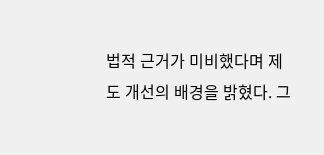법적 근거가 미비했다며 제도 개선의 배경을 밝혔다. 그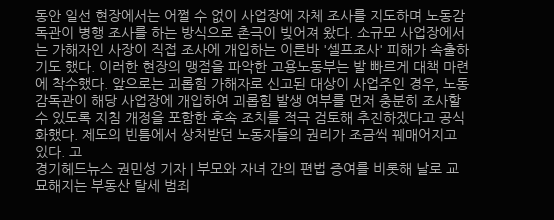동안 일선 현장에서는 어쩔 수 없이 사업장에 자체 조사를 지도하며 노동감독관이 병행 조사를 하는 방식으로 촌극이 빚어져 왔다. 소규모 사업장에서는 가해자인 사장이 직접 조사에 개입하는 이른바 '셀프조사' 피해가 속출하기도 했다. 이러한 현장의 맹점을 파악한 고용노동부는 발 빠르게 대책 마련에 착수했다. 앞으로는 괴롭힘 가해자로 신고된 대상이 사업주인 경우, 노동감독관이 해당 사업장에 개입하여 괴롭힘 발생 여부를 먼저 충분히 조사할 수 있도록 지침 개정을 포함한 후속 조치를 적극 검토해 추진하겠다고 공식화했다. 제도의 빈틈에서 상처받던 노동자들의 권리가 조금씩 꿰매어지고 있다. 고
경기헤드뉴스 권민성 기자 | 부모와 자녀 간의 편법 증여를 비롯해 날로 교묘해지는 부동산 탈세 범죄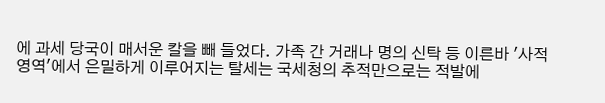에 과세 당국이 매서운 칼을 빼 들었다. 가족 간 거래나 명의 신탁 등 이른바 '사적 영역'에서 은밀하게 이루어지는 탈세는 국세청의 추적만으로는 적발에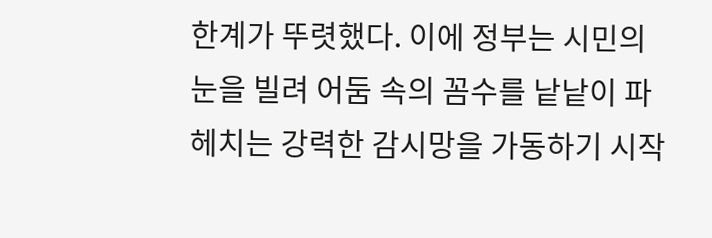한계가 뚜렷했다. 이에 정부는 시민의 눈을 빌려 어둠 속의 꼼수를 낱낱이 파헤치는 강력한 감시망을 가동하기 시작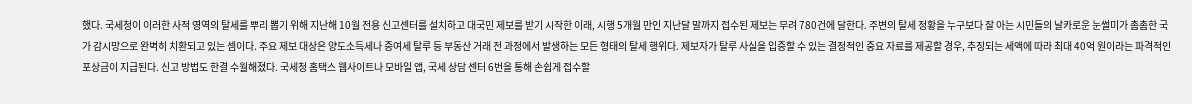했다. 국세청이 이러한 사적 영역의 탈세를 뿌리 뽑기 위해 지난해 10월 전용 신고센터를 설치하고 대국민 제보를 받기 시작한 이래, 시행 5개월 만인 지난달 말까지 접수된 제보는 무려 780건에 달한다. 주변의 탈세 정황을 누구보다 잘 아는 시민들의 날카로운 눈썰미가 촘촘한 국가 감시망으로 완벽히 치환되고 있는 셈이다. 주요 제보 대상은 양도소득세나 증여세 탈루 등 부동산 거래 전 과정에서 발생하는 모든 형태의 탈세 행위다. 제보자가 탈루 사실을 입증할 수 있는 결정적인 중요 자료를 제공할 경우, 추징되는 세액에 따라 최대 40억 원이라는 파격적인 포상금이 지급된다. 신고 방법도 한결 수월해졌다. 국세청 홈택스 웹사이트나 모바일 앱, 국세 상담 센터 6번을 통해 손쉽게 접수할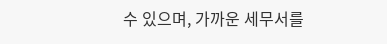수 있으며, 가까운 세무서를